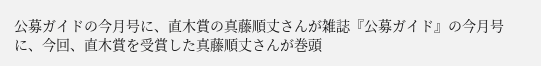公募ガイドの今月号に、直木賞の真藤順丈さんが雑誌『公募ガイド』の今月号に、今回、直木賞を受賞した真藤順丈さんが巻頭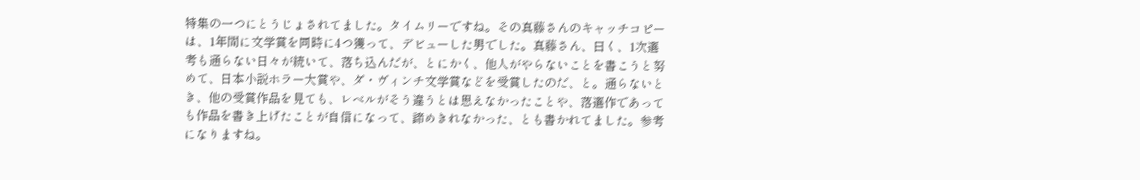特集の一つにとうじょされてました。タイムリーですね。その真藤さんのキャッチコピーは、1年間に文学賞を同時に4つ獲って、デビューした男でした。真藤さん、曰く、1次選考も通らない日々が続いて、落ち込んだが、とにかく、他人がやらないことを書こうと努めて、日本小説ホラー大賞や、ダ・ヴィンチ文学賞などを受賞したのだ、と。通らないとき、他の受賞作品を見ても、レベルがそう違うとは思えなかったことや、落選作であっても作品を書き上げたことが自信になって、諦めきれなかった、とも書かれてました。参考になりますね。